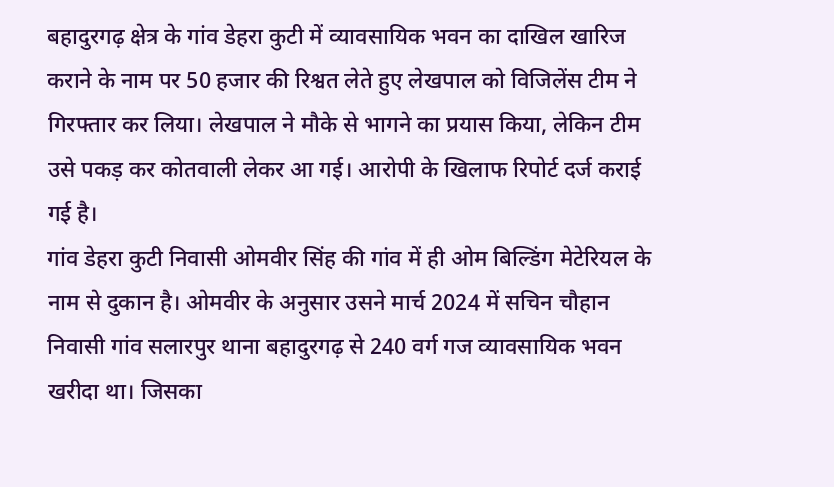बहादुरगढ़ क्षेत्र के गांव डेहरा कुटी में व्यावसायिक भवन का दाखिल खारिज कराने के नाम पर 50 हजार की रिश्वत लेते हुए लेखपाल को विजिलेंस टीम ने गिरफ्तार कर लिया। लेखपाल ने मौके से भागने का प्रयास किया, लेकिन टीम उसे पकड़ कर कोतवाली लेकर आ गई। आरोपी के खिलाफ रिपोर्ट दर्ज कराई गई है।
गांव डेहरा कुटी निवासी ओमवीर सिंह की गांव में ही ओम बिल्डिंग मेटेरियल के नाम से दुकान है। ओमवीर के अनुसार उसने मार्च 2024 में सचिन चौहान निवासी गांव सलारपुर थाना बहादुरगढ़ से 240 वर्ग गज व्यावसायिक भवन खरीदा था। जिसका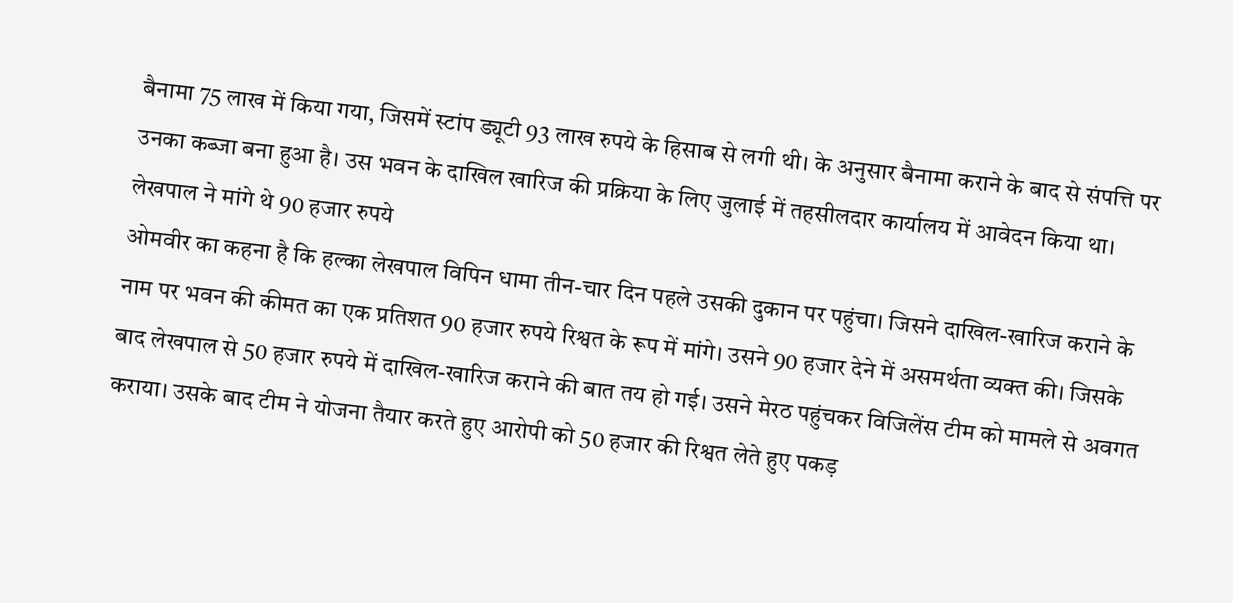बैनामा 75 लाख में किया गया, जिसमें स्टांप ड्यूटी 93 लाख रुपये के हिसाब से लगी थी। के अनुसार बैनामा कराने के बाद से संपत्ति पर उनका कब्जा बना हुआ है। उस भवन के दाखिल खारिज की प्रक्रिया के लिए जुलाई में तहसीलदार कार्यालय में आवेदन किया था।
लेखपाल ने मांगे थे 90 हजार रुपये
ओमवीर का कहना है कि हल्का लेखपाल विपिन धामा तीन-चार दिन पहले उसकी दुकान पर पहुंचा। जिसने दाखिल-खारिज कराने के नाम पर भवन की कीमत का एक प्रतिशत 90 हजार रुपये रिश्वत के रूप में मांगे। उसने 90 हजार देने में असमर्थता व्यक्त की। जिसके बाद लेखपाल से 50 हजार रुपये में दाखिल-खारिज कराने की बात तय हो गई। उसने मेरठ पहुंचकर विजिलेंस टीम को मामले से अवगत कराया। उसके बाद टीम ने योजना तैयार करते हुए आरोपी को 50 हजार की रिश्वत लेते हुए पकड़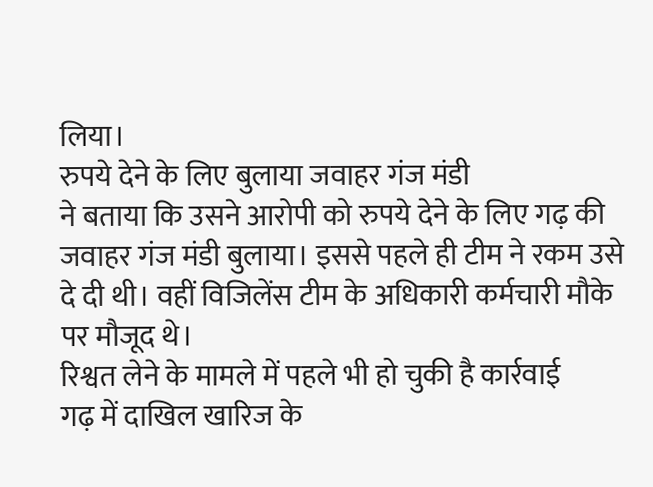लिया।
रुपये देने के लिए बुलाया जवाहर गंज मंडी
ने बताया कि उसने आरोपी को रुपये देने के लिए गढ़ की जवाहर गंज मंडी बुलाया। इससे पहले ही टीम ने रकम उसे दे दी थी। वहीं विजिलेंस टीम के अधिकारी कर्मचारी मौके पर मौजूद थे।
रिश्वत लेने के मामले में पहले भी हो चुकी है कार्रवाई
गढ़ में दाखिल खारिज के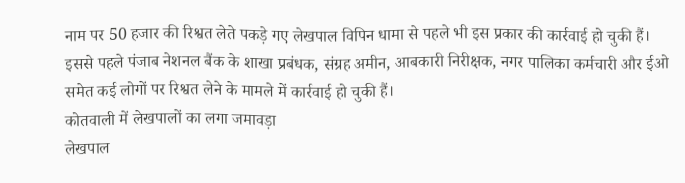नाम पर 50 हजार की रिश्वत लेते पकड़े गए लेखपाल विपिन धामा से पहले भी इस प्रकार की कार्रवाई हो चुकी हैं। इससे पहले पंजाब नेशनल बैंक के शाखा प्रबंधक, संग्रह अमीन, आबकारी निरीक्षक, नगर पालिका कर्मचारी और ईओ समेत कई लोगों पर रिश्वत लेने के मामले में कार्रवाई हो चुकी हैं।
कोतवाली में लेखपालों का लगा जमावड़ा
लेखपाल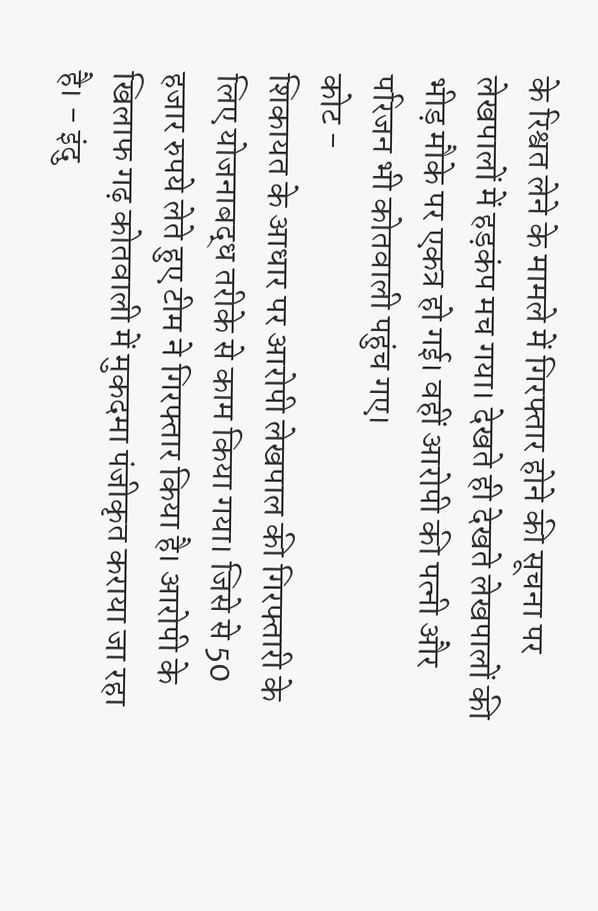के रिश्वत लेने के मामले में गिरफ्तार होने की सूचना पर लेखपालों में हड़कंप मच गया। देखते ही देखते लेखपालों की भीड़ मौके पर एकत्र हो गई। वहीं आरोपी की पत्नी और परिजन भी कोतवाली पहुंच गए।
कोट -
शिकायत के आधार पर आरोपी लेखपाल की गिरफ्तारी के लिए योजनाबद्ध तरीके से काम किया गया। जिसे से 50 हजार रुपये लेते हुए टीम ने गिरफ्तार किया है। आरोपी के खिलाफ गढ़ कोतवाली में मुकदमा पंजीकृत कराया जा रहा है। - इंदु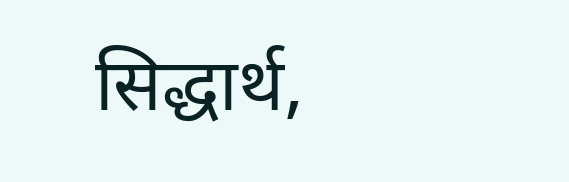सिद्धार्थ,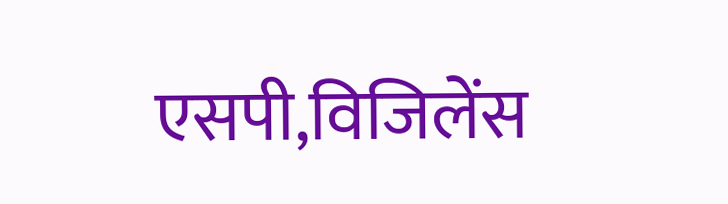एसपी,विजिलेंस